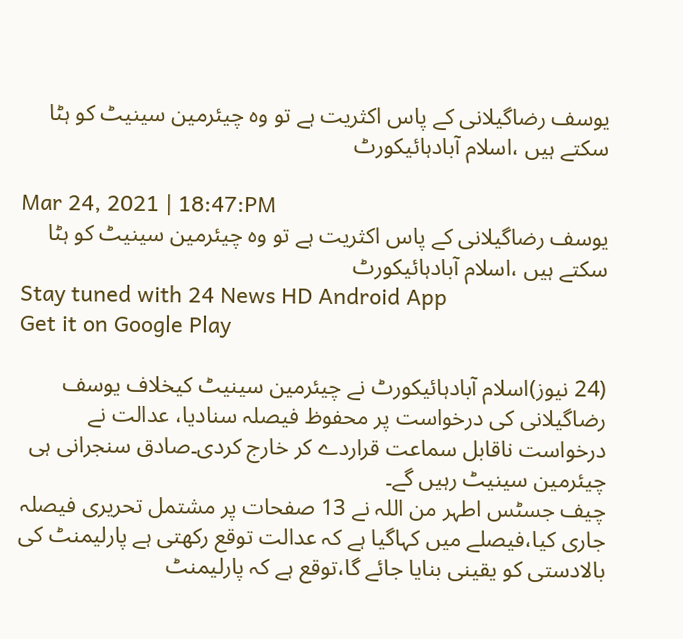یوسف رضاگیلانی کے پاس اکثریت ہے تو وہ چیئرمین سینیٹ کو ہٹا سکتے ہیں ،اسلام آبادہائیکورٹ

Mar 24, 2021 | 18:47:PM
یوسف رضاگیلانی کے پاس اکثریت ہے تو وہ چیئرمین سینیٹ کو ہٹا سکتے ہیں ،اسلام آبادہائیکورٹ
Stay tuned with 24 News HD Android App
Get it on Google Play

(24 نیوز)اسلام آبادہائیکورٹ نے چیئرمین سینیٹ کیخلاف یوسف رضاگیلانی کی درخواست پر محفوظ فیصلہ سنادیا، عدالت نے درخواست ناقابل سماعت قراردے کر خارج کردی۔صادق سنجرانی ہی چیئرمین سینیٹ رہیں گے۔
چیف جسٹس اطہر من اللہ نے 13 صفحات پر مشتمل تحریری فیصلہ جاری کیا،فیصلے میں کہاگیا ہے کہ عدالت توقع رکھتی ہے پارلیمنٹ کی بالادستی کو یقینی بنایا جائے گا،توقع ہے کہ پارلیمنٹ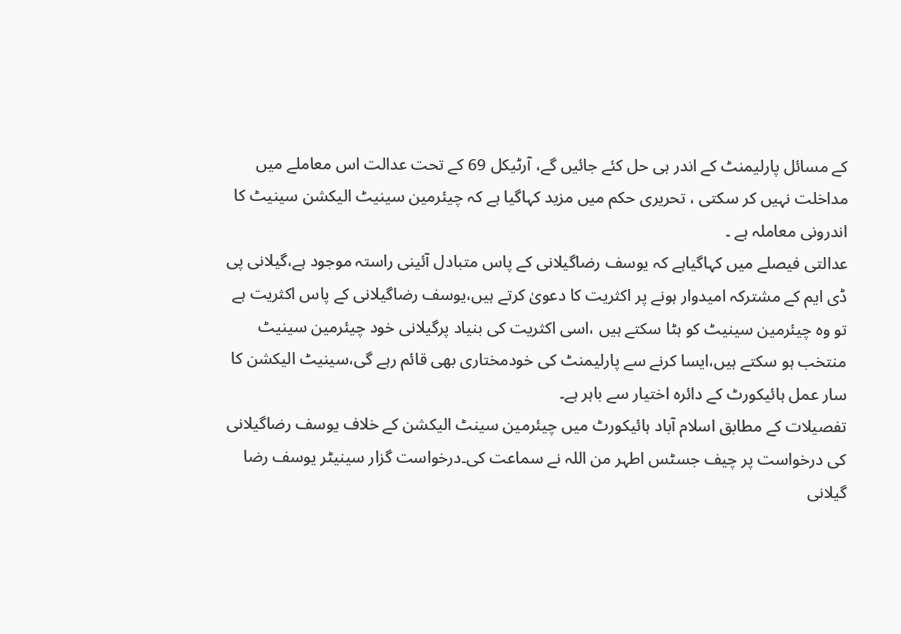کے مسائل پارلیمنٹ کے اندر ہی حل کئے جائیں گے، آرٹیکل 69 کے تحت عدالت اس معاملے میں مداخلت نہیں کر سکتی ، تحریری حکم میں مزید کہاگیا ہے کہ چیئرمین سینیٹ الیکشن سینیٹ کا اندرونی معاملہ ہے ۔
عدالتی فیصلے میں کہاگیاہے کہ یوسف رضاگیلانی کے پاس متبادل آئینی راستہ موجود ہے،گیلانی پی ڈی ایم کے مشترکہ امیدوار ہونے پر اکثریت کا دعویٰ کرتے ہیں،یوسف رضاگیلانی کے پاس اکثریت ہے تو وہ چیئرمین سینیٹ کو ہٹا سکتے ہیں ،اسی اکثریت کی بنیاد پرگیلانی خود چیئرمین سینیٹ منتخب ہو سکتے ہیں،ایسا کرنے سے پارلیمنٹ کی خودمختاری بھی قائم رہے گی،سینیٹ الیکشن کا سار عمل ہائیکورٹ کے دائرہ اختیار سے باہر ہے۔
تفصیلات کے مطابق اسلام آباد ہائیکورٹ میں چیئرمین سینٹ الیکشن کے خلاف یوسف رضاگیلانی کی درخواست پر چیف جسٹس اطہر من اللہ نے سماعت کی۔درخواست گزار سینیٹر یوسف رضا گیلانی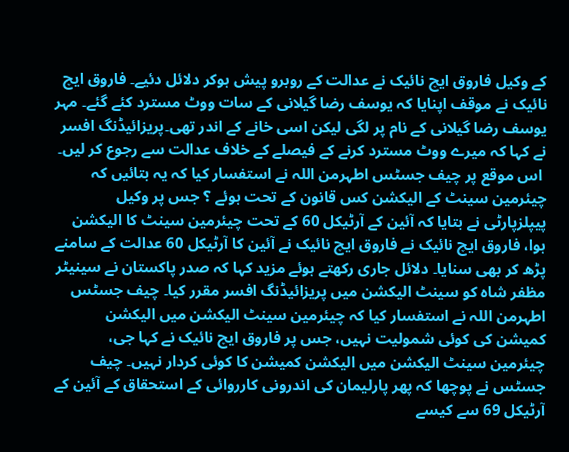کے وکیل فاروق ایچ نائیک نے عدالت کے روبرو پیش ہوکر دلائل دئیے۔ فاروق ایچ نائیک نے موقف اپنایا کہ یوسف رضا گیلانی کے سات ووٹ مسترد کئے گئے۔ مہر یوسف رضا گیلانی کے نام پر لگی لیکن اسی خانے کے اندر تھی۔پریزائیڈنگ افسر نے کہا کہ میرے ووٹ مسترد کرنے کے فیصلے کے خلاف عدالت سے رجوع کر لیں۔
 اس موقع پر چیف جسٹس اطہرمن اللہ نے استفسار کیا کہ یہ بتائیں کہ چیئرمین سینٹ کے الیکشن کس قانون کے تحت ہوئے ؟ جس پر وکیل پیپلزپارٹی نے بتایا کہ آئین کے آرٹیکل 60 کے تحت چیئرمین سینٹ کا الیکشن ہوا، فاروق ایچ نائیک نے فاروق ایچ نائیک نے آئین کا آرٹیکل 60 عدالت کے سامنے پڑھ کر بھی سنایا۔ دلائل جاری رکھتے ہوئے مزید کہا کہ صدر پاکستان نے سینیٹر مظفر شاہ کو سینٹ الیکشن میں پریزائیڈنگ افسر مقرر کیا۔ چیف جسٹس اطہرمن اللہ نے استفسار کیا کہ چیئرمین سینٹ الیکشن میں الیکشن کمیشن کی کوئی شمولیت نہیں، جس پر فاروق ایچ نائیک نے کہا جی، چیئرمین سینٹ الیکشن میں الیکشن کمیشن کا کوئی کردار نہیں۔ چیف جسٹس نے پوچھا کہ پھر پارلیمان کی اندرونی کارروائی کے استحقاق کے آئین کے آرٹیکل 69 سے کیسے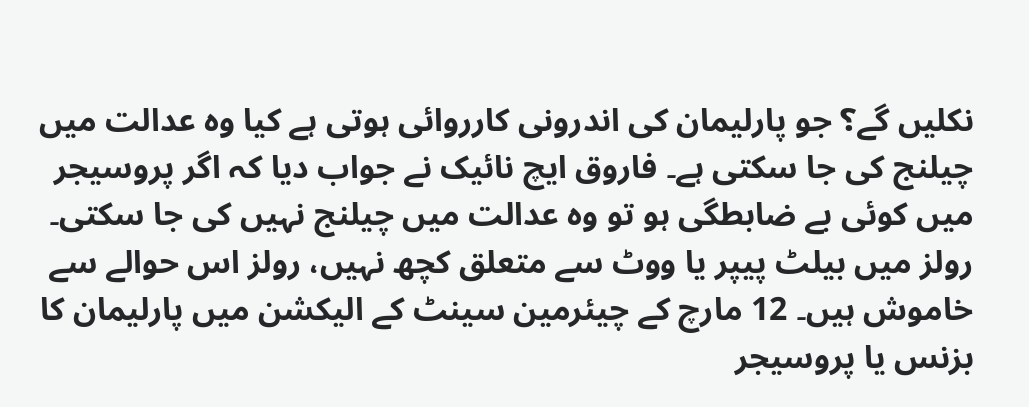نکلیں گے؟ جو پارلیمان کی اندرونی کارروائی ہوتی ہے کیا وہ عدالت میں چیلنج کی جا سکتی ہے۔ فاروق ایچ نائیک نے جواب دیا کہ اگر پروسیجر میں کوئی بے ضابطگی ہو تو وہ عدالت میں چیلنج نہیں کی جا سکتی۔ رولز میں بیلٹ پیپر یا ووٹ سے متعلق کچھ نہیں، رولز اس حوالے سے خاموش ہیں۔ 12 مارچ کے چیئرمین سینٹ کے الیکشن میں پارلیمان کا بزنس یا پروسیجر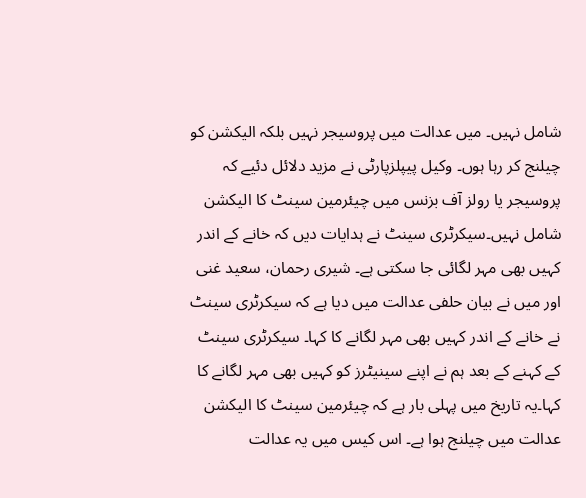شامل نہیں۔ میں عدالت میں پروسیجر نہیں بلکہ الیکشن کو چیلنج کر رہا ہوں۔ وکیل پیپلزپارٹی نے مزید دلائل دئیے کہ پروسیجر یا رولز آف بزنس میں چیئرمین سینٹ کا الیکشن شامل نہیں۔سیکرٹری سینٹ نے ہدایات دیں کہ خانے کے اندر کہیں بھی مہر لگائی جا سکتی ہے۔ شیری رحمان، سعید غنی اور میں نے بیان حلفی عدالت میں دیا ہے کہ سیکرٹری سینٹ نے خانے کے اندر کہیں بھی مہر لگانے کا کہا۔ سیکرٹری سینٹ کے کہنے کے بعد ہم نے اپنے سینیٹرز کو کہیں بھی مہر لگانے کا کہا۔یہ تاریخ میں پہلی بار ہے کہ چیئرمین سینٹ کا الیکشن عدالت میں چیلنج ہوا ہے۔ اس کیس میں یہ عدالت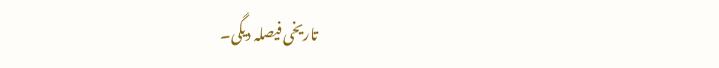تاریخی فیصلہ دیگی۔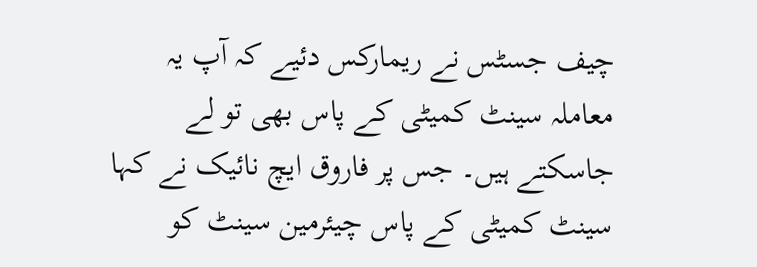چیف جسٹس نے ریمارکس دئیے کہ آپ یہ معاملہ سینٹ کمیٹی کے پاس بھی تو لے جاسکتے ہیں۔ جس پر فاروق ایچ نائیک نے کہا سینٹ کمیٹی کے پاس چیئرمین سینٹ کو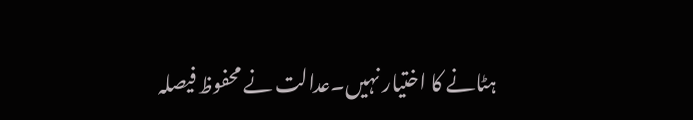ہٹانے کا اختیار نہیں۔عدالت نے محفوظ فیصلہ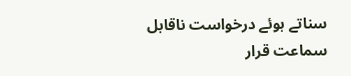سناتے ہوئے درخواست ناقابل سماعت قرار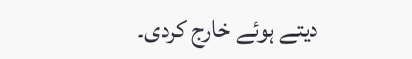دیتے ہوئے خارج کردی۔